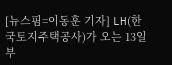[뉴스핌=이동훈 기자] LH(한국토지주택공사)가 오는 13일부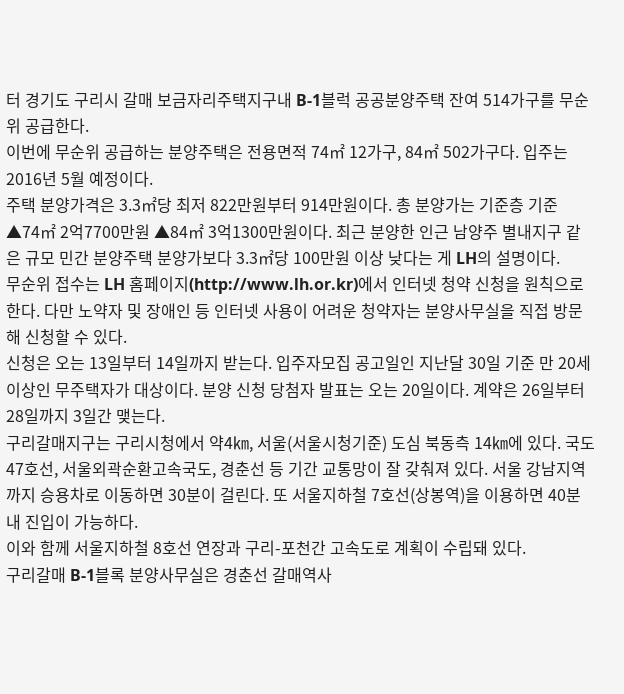터 경기도 구리시 갈매 보금자리주택지구내 B-1블럭 공공분양주택 잔여 514가구를 무순위 공급한다.
이번에 무순위 공급하는 분양주택은 전용면적 74㎡ 12가구, 84㎡ 502가구다. 입주는 2016년 5월 예정이다.
주택 분양가격은 3.3㎡당 최저 822만원부터 914만원이다. 총 분양가는 기준층 기준 ▲74㎡ 2억7700만원 ▲84㎡ 3억1300만원이다. 최근 분양한 인근 남양주 별내지구 같은 규모 민간 분양주택 분양가보다 3.3㎡당 100만원 이상 낮다는 게 LH의 설명이다.
무순위 접수는 LH 홈페이지(http://www.lh.or.kr)에서 인터넷 청약 신청을 원칙으로 한다. 다만 노약자 및 장애인 등 인터넷 사용이 어려운 청약자는 분양사무실을 직접 방문해 신청할 수 있다.
신청은 오는 13일부터 14일까지 받는다. 입주자모집 공고일인 지난달 30일 기준 만 20세 이상인 무주택자가 대상이다. 분양 신청 당첨자 발표는 오는 20일이다. 계약은 26일부터 28일까지 3일간 맺는다.
구리갈매지구는 구리시청에서 약4㎞, 서울(서울시청기준) 도심 북동측 14㎞에 있다. 국도 47호선, 서울외곽순환고속국도, 경춘선 등 기간 교통망이 잘 갖춰져 있다. 서울 강남지역까지 승용차로 이동하면 30분이 걸린다. 또 서울지하철 7호선(상봉역)을 이용하면 40분내 진입이 가능하다.
이와 함께 서울지하철 8호선 연장과 구리-포천간 고속도로 계획이 수립돼 있다.
구리갈매 B-1블록 분양사무실은 경춘선 갈매역사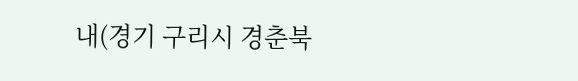내(경기 구리시 경춘북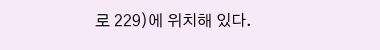로 229)에 위치해 있다.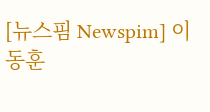[뉴스핌 Newspim] 이동훈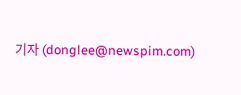기자 (donglee@newspim.com)